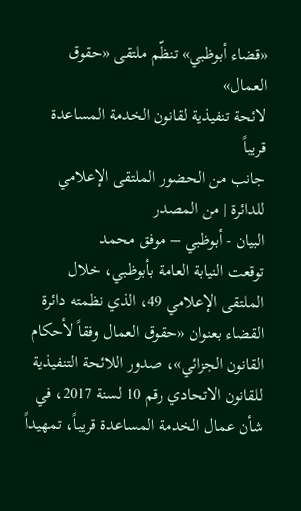«قضاء أبوظبي» تنظّم ملتقى «حقوق العمال»
لائحة تنفيذية لقانون الخدمة المساعدة قريباً
جانب من الحضور الملتقى الإعلامي للدائرة | من المصدر
البيان - أبوظبي – موفق محمد
توقعت النيابة العامة بأبوظبي، خلال الملتقى الإعلامي 49، الذي نظمته دائرة القضاء بعنوان «حقوق العمال وفقاً لأحكام القانون الجزائي»، صدور اللائحة التنفيذية للقانون الاتحادي رقم 10 لسنة 2017، في شأن عمال الخدمة المساعدة قريباً، تمهيداً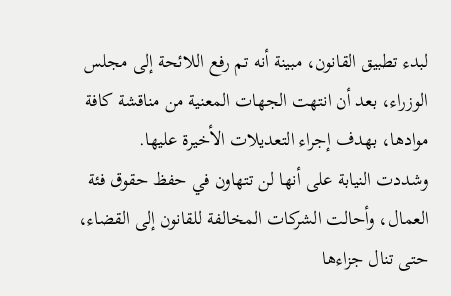لبدء تطبيق القانون، مبينة أنه تم رفع اللائحة إلى مجلس الوزراء، بعد أن انتهت الجهات المعنية من مناقشة كافة موادها، بهدف إجراء التعديلات الأخيرة عليها.
وشددت النيابة على أنها لن تتهاون في حفظ حقوق فئة العمال، وأحالت الشركات المخالفة للقانون إلى القضاء، حتى تنال جزاءها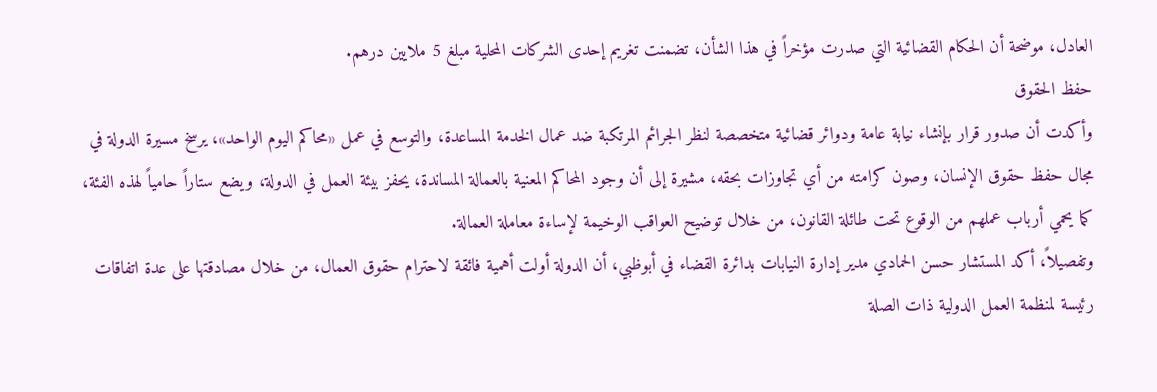العادل، موضحة أن الحكام القضائية التي صدرت مؤخراً في هذا الشأن، تضمنت تغريم إحدى الشركات المحلية مبلغ 5 ملايين درهم.
حفظ الحقوق
وأكدت أن صدور قرار بإنشاء نيابة عامة ودوائر قضائية متخصصة لنظر الجرائم المرتكبة ضد عمال الخدمة المساعدة، والتوسع في عمل «محاكم اليوم الواحد»، يرسخ مسيرة الدولة في مجال حفظ حقوق الإنسان، وصون كرامته من أي تجاوزات بحقه، مشيرة إلى أن وجود المحاكم المعنية بالعمالة المساندة، يحفز بيئة العمل في الدولة، ويضع ستاراً حامياً لهذه الفئة، كما يحمي أرباب عملهم من الوقوع تحت طائلة القانون، من خلال توضيح العواقب الوخيمة لإساءة معاملة العمالة.
وتفصيلاً، أكد المستشار حسن الحمادي مدير إدارة النيابات بدائرة القضاء في أبوظبي، أن الدولة أولت أهمية فائقة لاحترام حقوق العمال، من خلال مصادقتها على عدة اتفاقات رئيسة لمنظمة العمل الدولية ذات الصلة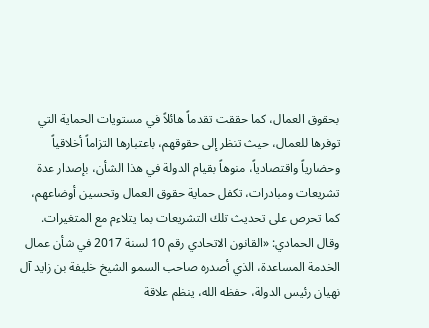بحقوق العمال، كما حققت تقدماً هائلاً في مستويات الحماية التي توفرها للعمال، حيث تنظر إلى حقوقهم، باعتبارها التزاماً أخلاقياً وحضارياً واقتصادياً، منوهاً بقيام الدولة في هذا الشأن، بإصدار عدة تشريعات ومبادرات، تكفل حماية حقوق العمال وتحسين أوضاعهم، كما تحرص على تحديث تلك التشريعات بما يتلاءم مع المتغيرات.
وقال الحمادي: «القانون الاتحادي رقم 10 لسنة 2017 في شأن عمال الخدمة المساعدة، الذي أصدره صاحب السمو الشيخ خليفة بن زايد آل نهيان رئيس الدولة، حفظه الله، ينظم علاقة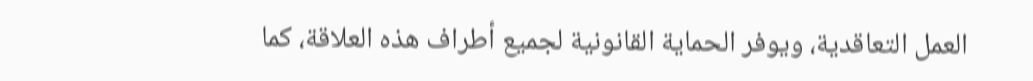العمل التعاقدية، ويوفر الحماية القانونية لجميع أطراف هذه العلاقة، كما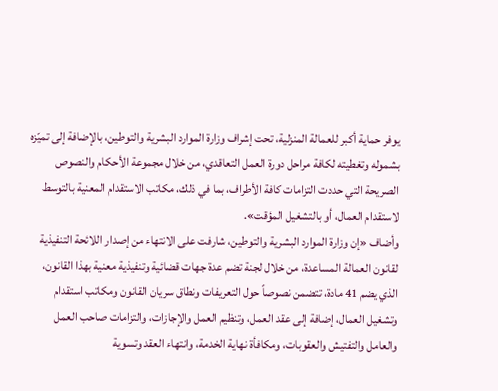يوفر حماية أكبر للعمالة المنزلية، تحت إشراف وزارة الموارد البشرية والتوطين، بالإضافة إلى تميّزه بشموله وتغطيته لكافة مراحل دورة العمل التعاقدي، من خلال مجموعة الأحكام والنصوص الصريحة التي حددت التزامات كافة الأطراف، بما في ذلك، مكاتب الاستقدام المعنية بالتوسط لاستقدام العمال، أو بالتشغيل المؤقت».
وأضاف «إن وزارة الموارد البشرية والتوطين، شارفت على الانتهاء من إصدار اللائحة التنفيذية لقانون العمالة المساعدة، من خلال لجنة تضم عدة جهات قضائية وتنفيذية معنية بهذا القانون، الذي يضم 41 مادة، تتضمن نصوصاً حول التعريفات ونطاق سريان القانون ومكاتب استقدام وتشغيل العمال، إضافة إلى عقد العمل، وتنظيم العمل والإجازات، والتزامات صاحب العمل والعامل والتفتيش والعقوبات، ومكافأة نهاية الخدمة، وانتهاء العقد وتسوية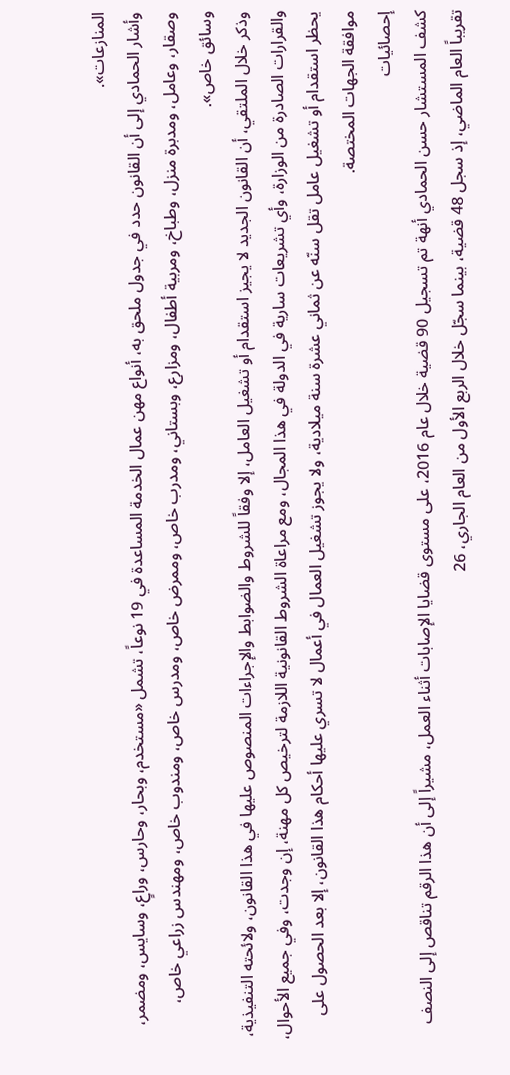المنازعات».
وأشار الحمادي إلى أن القانون حدد في جدول ملحق به، أنواع مهن عمال الخدمة المساعدة في 19 نوعاً، تشمل «مستخدم، وبحار، وحارس، وراعٍ، وسايس، ومضمر، وصقار، وعامل، ومدبرة منزل، وطباخ، ومربية أطفال، ومزارع، وبستاني، ومدرب خاص، وممرض خاص، ومدرس خاص، ومندوب خاص، ومهندس زراعي خاص، وسائق خاص».
وذكر خلال الملتقي، أن القانون الجديد لا يجيز استقدام أو تشغيل العامل، إلا وفقاً للشروط والضوابط والإجراءات المنصوص عليها في هذا القانون، ولائحته التنفيذية، والقرارات الصادرة من الوزارة، وأي تشريعات سارية في الدولة في هذا المجال، ومع مراعاة الشروط القانونية اللازمة لترخيص كل مهنة، إن وجدت، وفي جميع الأحوال، يحظر استقدام أو تشغيل عامل تقل سنّه عن ثماني عشرة سنة ميلادية، ولا يجوز تشغيل العمال في أعمال لا تسري عليها أحكام هذا القانون، إلا بعد الحصول على موافقة الجهات المختصة.
إحصائيات
كشف المستشار حسن الحمادي أنهة تم تسجيل 90 قضية خلال عام 2016، على مستوى قضايا الإصابات أثناء العمل، مشيراً إلى أن هذا الرقم تناقص إلى النصف تقريباً العام الماضي، إذ سجل 48 قضية، بينما سجّل خلال الربع الأول من العام الجاري، 26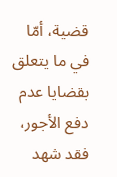قضية، أمّا في ما يتعلق بقضايا عدم دفع الأجور، فقد شهد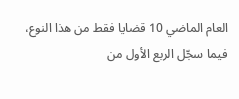العام الماضي 10 قضايا فقط من هذا النوع، فيما سجّل الربع الأول من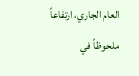العام الجاري، ارتفاعاً ملحوظاً في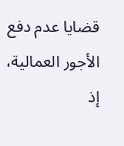قضايا عدم دفع الأجور العمالية، إذ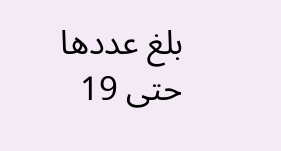بلغ عددها حتى 19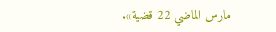مارس الماضي 22 قضية».